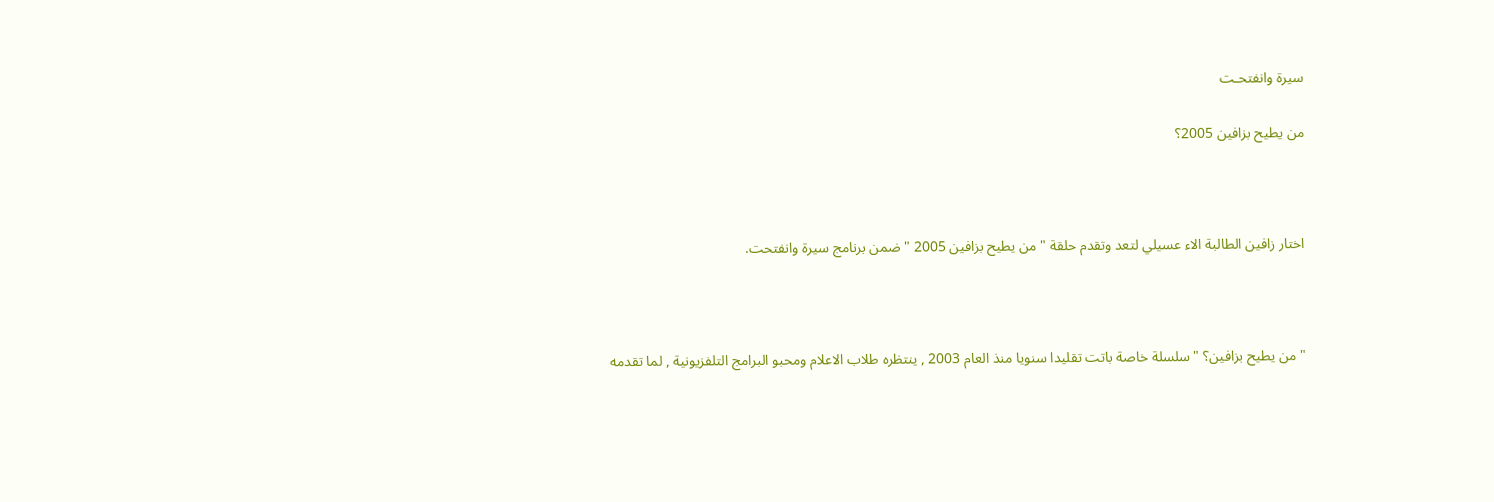سيرة وانفتحـت

من يطيح بزافين 2005؟



اختار زافين الطالبة الاء عسيلي لتعد وتقدم حلقة " من يطيح بزافين 2005 " ضمن برنامج سيرة وانفتحت.



" من يطيح بزافين؟ " سلسلة خاصة باتت تقليدا سنويا منذ العام 2003 , ينتظره طلاب الاعلام ومحبو البرامج التلفزيونية , لما تقدمه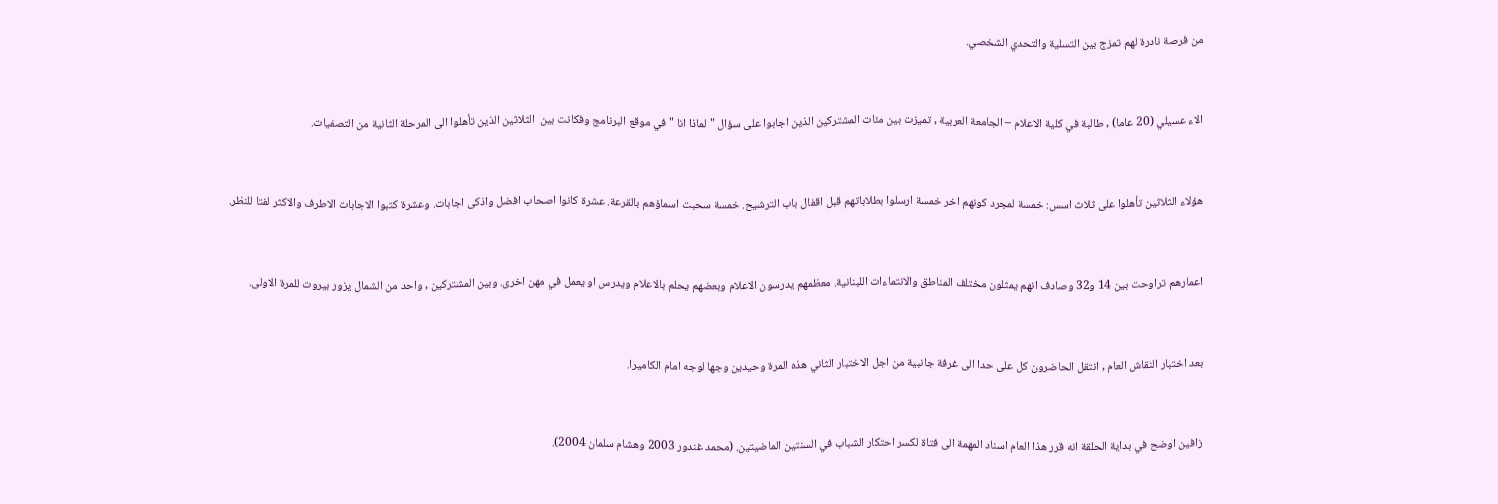من فرصة نادرة لهم تمزج بين التسلية والتحدي الشخصي.



الاء عسيلي (20 عاما) , طالبة في كلية الاعلام – الجامعة العربية , تميزت بين مئات المشتركين الذين اجابوا على سؤال " لماذا انا " في موقع البرنامج وفكانت بين  الثلاثين الذين تأهلوا الى المرحلة الثانية من التصفيات.



هؤلاء الثلاثين تأهلوا على ثلاث اسس: خمسة لمجرد كونهم اخر خمسة ارسلوا بطلاباتهم قبل اقفال باب الترشيح. خمسة سحبت اسماؤهم بالقرعة. عشرة كانوا اصحاب افضل واذكى اجابات. وعشرة كتبوا الاجابات الاطرف والاكثر لفتا للنظر.



اعمارهم تراوحت بين 14 و32 وصادف انهم يمثلون مختلف المناطق والانتماءات اللبنانية. معظمهم يدرسون الاعلام وبعضهم يحلم بالاعلام ويدرس او يعمل في مهن اخرى. وبين المشتركين , واحد من الشمال يزور بيروت للمرة الاولى.



بعد اختبار النقاش العام , انتقل الحاضرون كل على حدا الى غرفة جانبية من اجل الاختبار الثاني هذه المرة وحيدين وجها لوجه امام الكاميرا.



زافين اوضح في بداية الحلقة انه قرر هذا العام اسناد المهمة الى فتاة لكسر احتكار الشباب في السنتين الماضيتين. (محمد غندور 2003 وهشام سلمان 2004).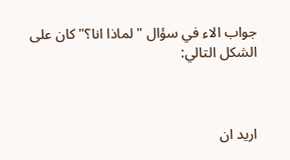جواب الاء في سؤال " لماذا انا؟" كان على الشكل التالي:



اريد ان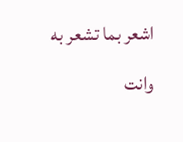اشعر بما تشعر به وانت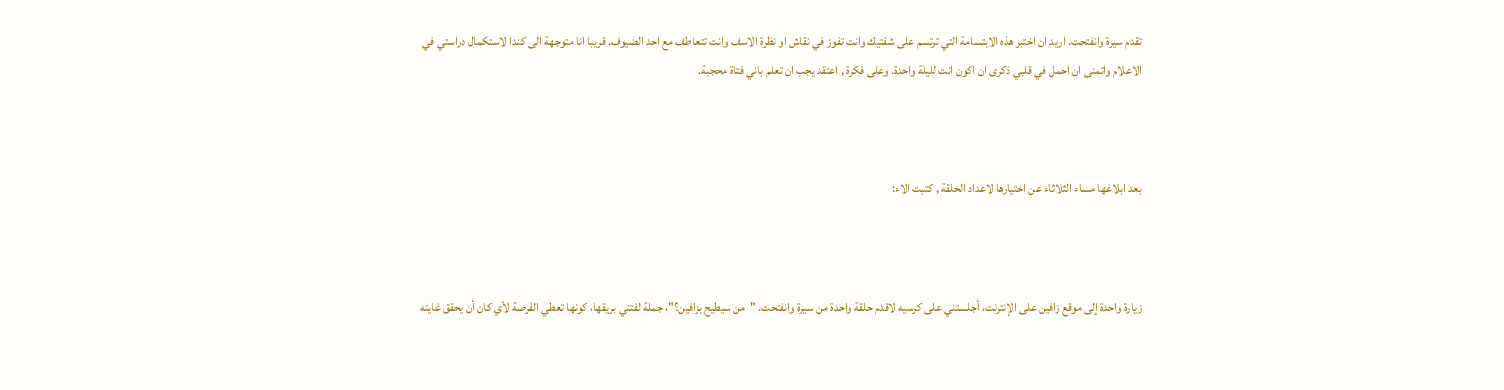تقدم سيرة وانفتحت. اريد ان اختبر هذه الابتسامة التي ترتسم على شفتيك وانت تفوز في نقاش او نظرة الاسف وانت تتعاطف مع احد الضيوف. قريبا انا متوجهة الى كندا لاستكمال دراستي في الاعلام واتمنى ان احمل في قلبي ذكرى ان اكون انت لليلة واحدة. وعلى فكرة , اعتقد يجب ان تعلم باني فتاة محجبة.



بعد ابلاغها مساء الثلاثاء عن اختيارها لاعداد الحلقة , كتبت الاء:



زيارة واحدة إلى موقع زافين على الإنترنت، أجلستني على كرسيه لاقدم حلقة واحدة من سيرة وانفتحت. "من سيطيح بزافين؟"، جملة لفتني بريقها، كونها تعطي الفرصة لأي كان أن يحقق غايته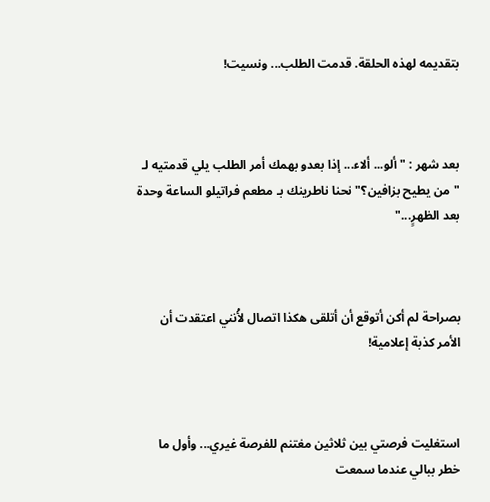بتقديمه لهذه الحلقة. قدمت الطلب... ونسيت!



بعد شهر : "ألو... ألاء... إذا بعدو بهمك أمر الطلب يلي قدمتيه لـ "من يطيح بزافين؟" نحنا ناطرينك بـ مطعم فراتيلو الساعة وحدة بعد الظهرٍ..."



بصراحة لم أكن أتوقع أن أتلقى هكذا اتصال لأْنني اعتقدت أن الأمر كذبة إعلامية!



استغليت فرصتي بين ثلاثين مغتنم للفرصة غيري... وأول ما خطر ببالي عندما سمعت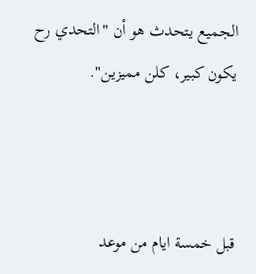الجميع يتحدث هو أن "التحدي رح يكون كبير، كلن مميزين".



قبل خمسة ايام من موعد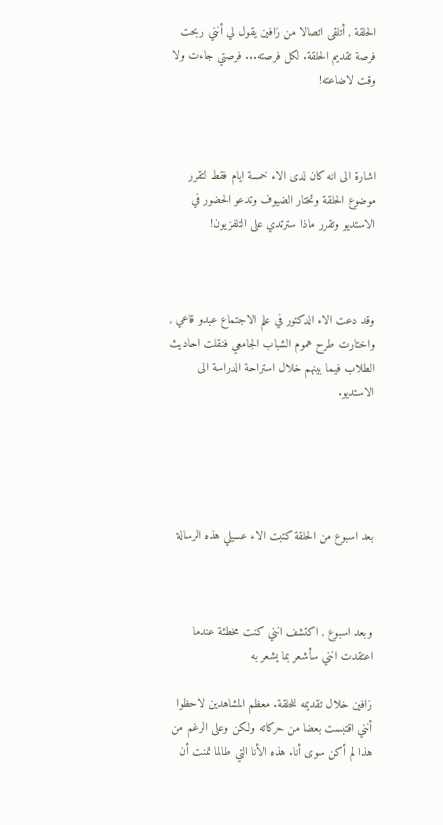الحلقة , أتلقى اتصالا من زافين يقول لي أنني ربحت فرصة تقديم الحلقة. لكل فرصته... فرصتي جاءت ولا وقت لاضاعته!



اشارة الى انه كان لدى الاء خمسة ايام فقط لتقرر موضوع الحلقة وتختار الضيوف وتدعو الحضور في الاستديو وتقرر ماذا سترتدي على التلفزيون!



وقد دعت الاء الدكتور في علم الاجتماع عبدو قاعي , واختارت طرح هموم الشباب الجامعي فنقلت احاديث الطلاب فيما بينهم خلال استراحة الدراسة الى الاستديو.





بعد اسبوع من الحلقة كتبت الاء عسيلي هذه الرسالة



وبعد اسبوع , اكتشف انني كنت مخطئة عندما اعتقدت انني سأشعر بما يشعر به

زافين خلال تقديمه للحلقة. معظم المشاهدين لاحظوا أنني اقتبست بعضا من حركاته ولكن وعلى الرغم من هذا لم أكن سوى أنا. هذه الأنا التي طالما تمنت أن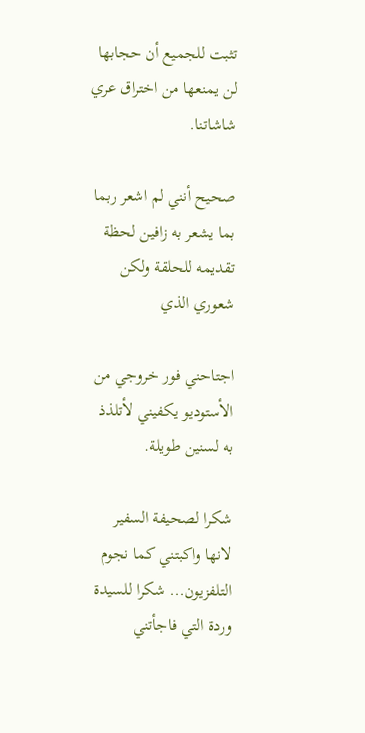تثبت للجميع أن حجابها لن يمنعها من اختراق عري شاشاتنا.

صحيح أنني لم اشعر ربما بما يشعر به زافين لحظة تقديمه للحلقة ولكن شعوري الذي

اجتاحني فور خروجي من الأستوديو يكفيني لأتلذذ به لسنين طويلة.

شكرا لصحيفة السفير لانها واكبتني كما نجوم التلفزيون... شكرا للسيدة وردة التي فاجأتني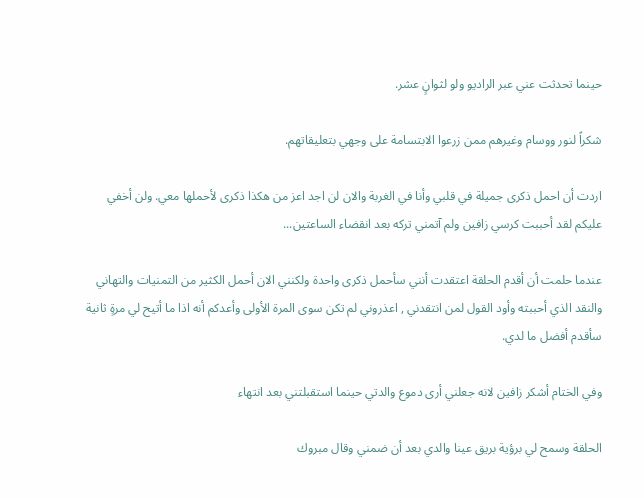حينما تحدثت عني عبر الراديو ولو لثوانٍ عشر.

شكراً لنور ووسام وغيرهم ممن زرعوا الابتسامة على وجهي بتعليقاتهم.

اردت أن احمل ذكرى جميلة في قلبي وأنا في الغربة والان لن اجد اعز من هكذا ذكرى لأحملها معي. ولن أخفي عليكم لقد أحببت كرسي زافين ولم آتمني تركه بعد انقضاء الساعتين...

عندما حلمت أن أقدم الحلقة اعتقدت أنني سأحمل ذكرى واحدة ولكنني الان أحمل الكثير من التمنيات والتهاني والنقد الذي أحببته وأود القول لمن انتقدني , اعذروني لم تكن سوى المرة الأولى وأعدكم أنه اذا ما أتيح لي مرةٍ ثانية سأقدم أفضل ما لدي.

وفي الختام أشكر زافين لانه جعلني أرى دموع والدتي حينما استقبلتني بعد انتهاء

الحلقة وسمح لي برؤية بريق عينا والدي بعد أن ضمني وقال مبروك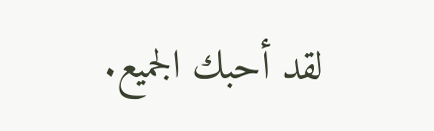لقد أحبك الجميع.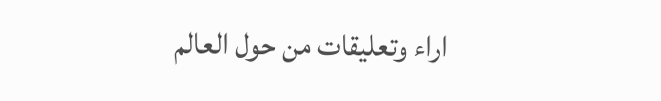اراء وتعليقات من حول العالم